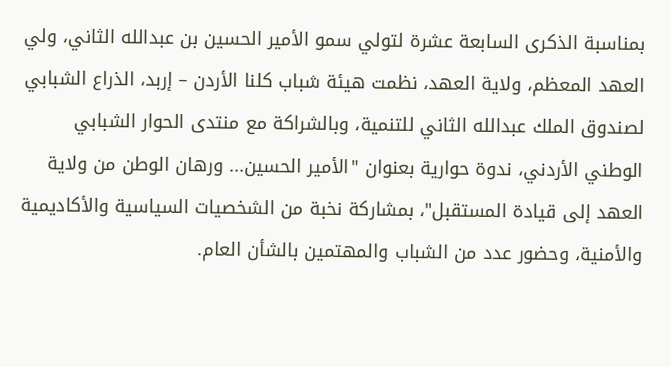بمناسبة الذكرى السابعة عشرة لتولي سمو الأمير الحسين بن عبدالله الثاني، ولي العهد المعظم، ولاية العهد، نظمت هيئة شباب كلنا الأردن – إربد، الذراع الشبابي لصندوق الملك عبدالله الثاني للتنمية، وبالشراكة مع منتدى الحوار الشبابي الوطني الأردني، ندوة حوارية بعنوان "الأمير الحسين... ورهان الوطن من ولاية العهد إلى قيادة المستقبل"، بمشاركة نخبة من الشخصيات السياسية والأكاديمية والأمنية، وحضور عدد من الشباب والمهتمين بالشأن العام.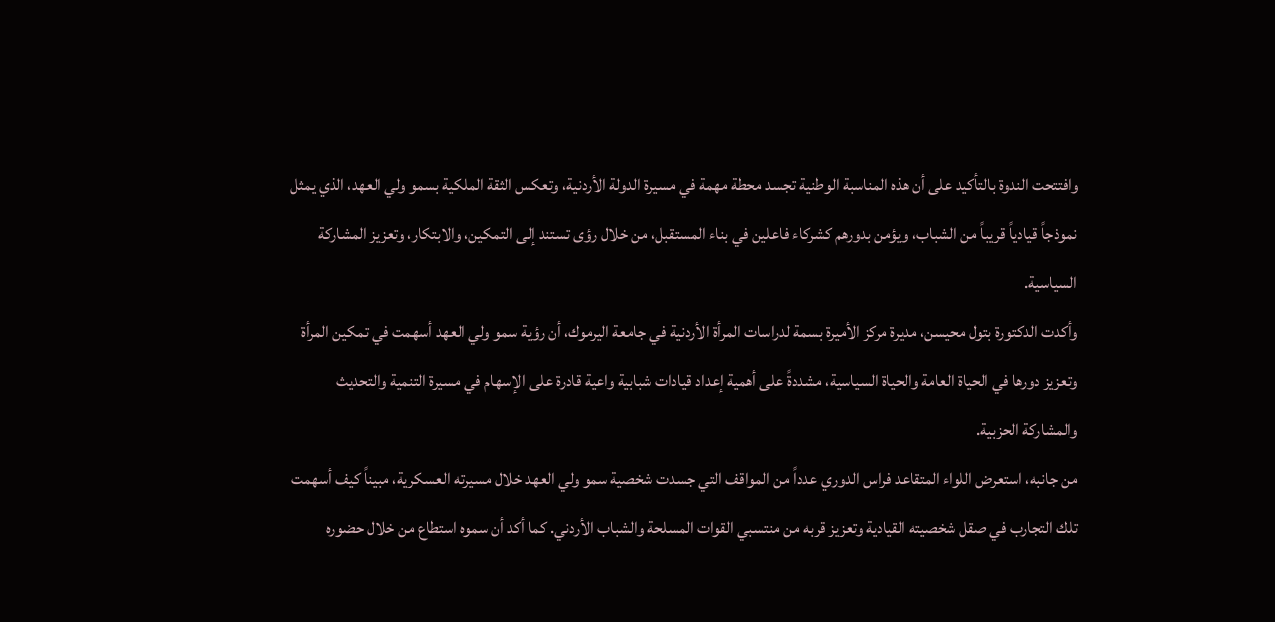وافتتحت الندوة بالتأكيد على أن هذه المناسبة الوطنية تجسد محطة مهمة في مسيرة الدولة الأردنية، وتعكس الثقة الملكية بسمو ولي العهد، الذي يمثل نموذجاً قيادياً قريباً من الشباب، ويؤمن بدورهم كشركاء فاعلين في بناء المستقبل، من خلال رؤى تستند إلى التمكين، والابتكار، وتعزيز المشاركة السياسية.
وأكدت الدكتورة بتول محيسن، مديرة مركز الأميرة بسمة لدراسات المرأة الأردنية في جامعة اليرموك، أن رؤية سمو ولي العهد أسهمت في تمكين المرأة وتعزيز دورها في الحياة العامة والحياة السياسية، مشددةً على أهمية إعداد قيادات شبابية واعية قادرة على الإسهام في مسيرة التنمية والتحديث والمشاركة الحزبية.
من جانبه، استعرض اللواء المتقاعد فراس الدوري عدداً من المواقف التي جسدت شخصية سمو ولي العهد خلال مسيرته العسكرية، مبيناً كيف أسهمت تلك التجارب في صقل شخصيته القيادية وتعزيز قربه من منتسبي القوات المسلحة والشباب الأردني. كما أكد أن سموه استطاع من خلال حضوره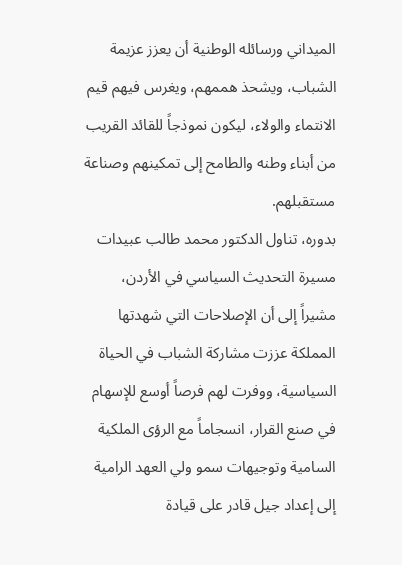الميداني ورسائله الوطنية أن يعزز عزيمة الشباب، ويشحذ هممهم، ويغرس فيهم قيم الانتماء والولاء، ليكون نموذجاً للقائد القريب من أبناء وطنه والطامح إلى تمكينهم وصناعة مستقبلهم.
بدوره، تناول الدكتور محمد طالب عبيدات مسيرة التحديث السياسي في الأردن، مشيراً إلى أن الإصلاحات التي شهدتها المملكة عززت مشاركة الشباب في الحياة السياسية، ووفرت لهم فرصاً أوسع للإسهام في صنع القرار، انسجاماً مع الرؤى الملكية السامية وتوجيهات سمو ولي العهد الرامية إلى إعداد جيل قادر على قيادة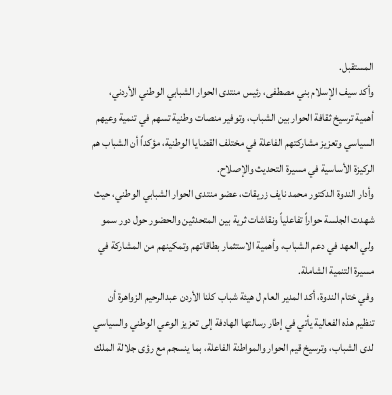المستقبل.
وأكد سيف الإسلام بني مصطفى، رئيس منتدى الحوار الشبابي الوطني الأردني، أهمية ترسيخ ثقافة الحوار بين الشباب، وتوفير منصات وطنية تسهم في تنمية وعيهم السياسي وتعزيز مشاركتهم الفاعلة في مختلف القضايا الوطنية، مؤكداً أن الشباب هم الركيزة الأساسية في مسيرة التحديث والإصلاح.
وأدار الندوة الدكتور محمد نايف زريقات، عضو منتدى الحوار الشبابي الوطني، حيث شهدت الجلسة حواراً تفاعلياً ونقاشات ثرية بين المتحدثين والحضور حول دور سمو ولي العهد في دعم الشباب، وأهمية الاستثمار بطاقاتهم وتمكينهم من المشاركة في مسيرة التنمية الشاملة.
وفي ختام الندوة، أكد المدير العام ل هيئة شباب كلنا الأردن عبدالرحيم الزواهرة أن تنظيم هذه الفعالية يأتي في إطار رسالتها الهادفة إلى تعزيز الوعي الوطني والسياسي لدى الشباب، وترسيخ قيم الحوار والمواطنة الفاعلة، بما ينسجم مع رؤى جلالة الملك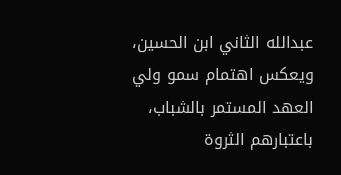عبدالله الثاني ابن الحسين، ويعكس اهتمام سمو ولي العهد المستمر بالشباب، باعتبارهم الثروة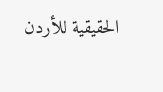الحقيقية للأردن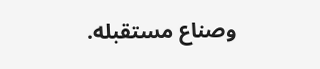وصناع مستقبله.